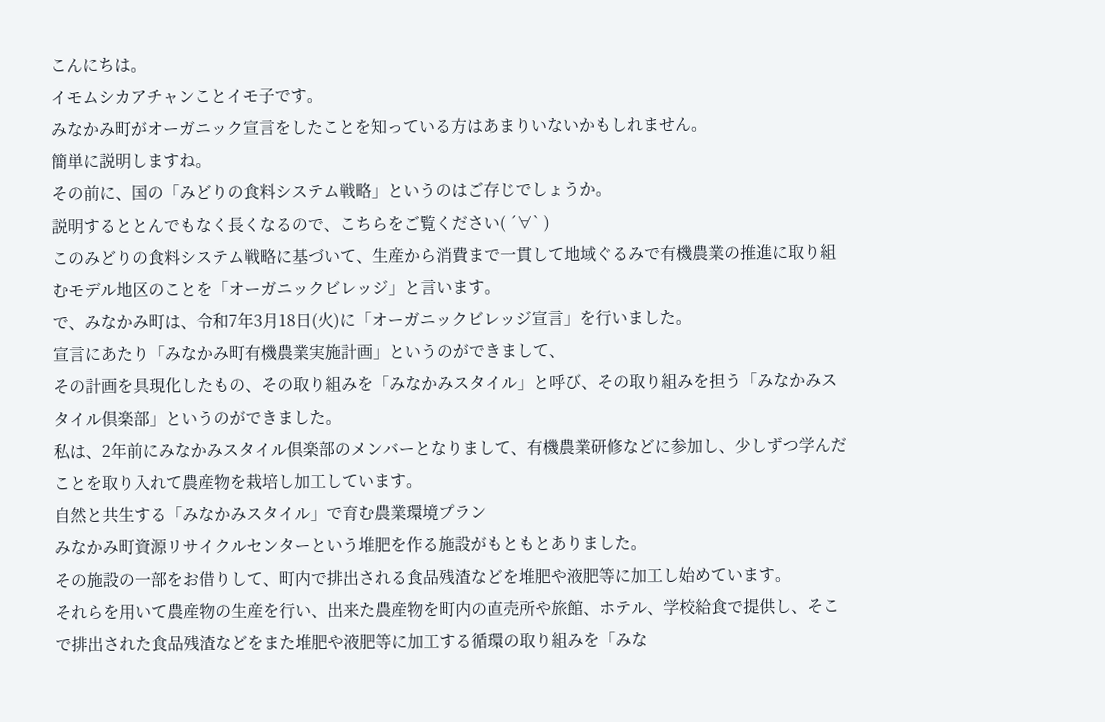こんにちは。
イモムシカアチャンことイモ子です。
みなかみ町がオーガニック宣言をしたことを知っている方はあまりいないかもしれません。
簡単に説明しますね。
その前に、国の「みどりの食料システム戦略」というのはご存じでしょうか。
説明するととんでもなく長くなるので、こちらをご覧ください( ´∀` )
このみどりの食料システム戦略に基づいて、生産から消費まで一貫して地域ぐるみで有機農業の推進に取り組むモデル地区のことを「オーガニックビレッジ」と言います。
で、みなかみ町は、令和7年3月18日(火)に「オーガニックビレッジ宣言」を行いました。
宣言にあたり「みなかみ町有機農業実施計画」というのができまして、
その計画を具現化したもの、その取り組みを「みなかみスタイル」と呼び、その取り組みを担う「みなかみスタイル倶楽部」というのができました。
私は、2年前にみなかみスタイル倶楽部のメンバーとなりまして、有機農業研修などに参加し、少しずつ学んだことを取り入れて農産物を栽培し加工しています。
自然と共生する「みなかみスタイル」で育む農業環境プラン
みなかみ町資源リサイクルセンターという堆肥を作る施設がもともとありました。
その施設の一部をお借りして、町内で排出される食品残渣などを堆肥や液肥等に加工し始めています。
それらを用いて農産物の生産を行い、出来た農産物を町内の直売所や旅館、ホテル、学校給食で提供し、そこで排出された食品残渣などをまた堆肥や液肥等に加工する循環の取り組みを「みな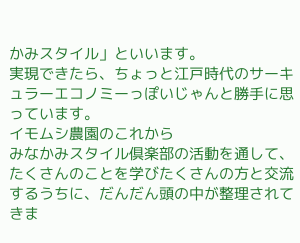かみスタイル」といいます。
実現できたら、ちょっと江戸時代のサーキュラーエコノミーっぽいじゃんと勝手に思っています。
イモムシ農園のこれから
みなかみスタイル倶楽部の活動を通して、たくさんのことを学びたくさんの方と交流するうちに、だんだん頭の中が整理されてきま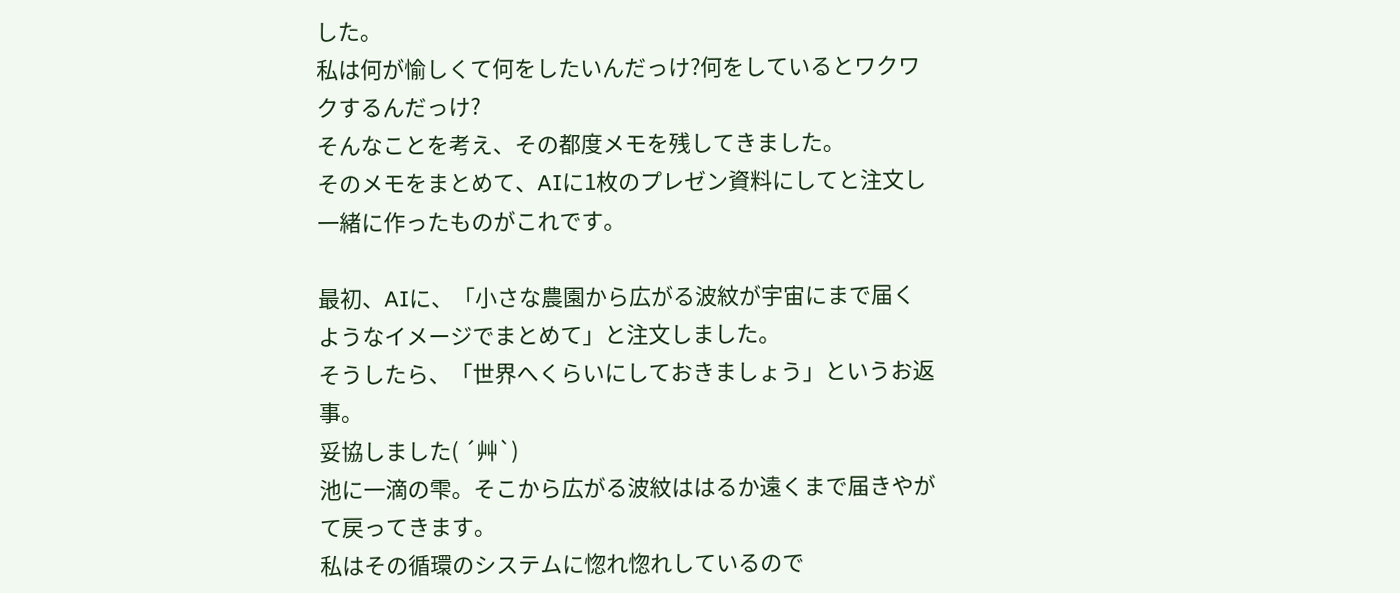した。
私は何が愉しくて何をしたいんだっけ?何をしているとワクワクするんだっけ?
そんなことを考え、その都度メモを残してきました。
そのメモをまとめて、AIに1枚のプレゼン資料にしてと注文し一緒に作ったものがこれです。

最初、AIに、「小さな農園から広がる波紋が宇宙にまで届くようなイメージでまとめて」と注文しました。
そうしたら、「世界へくらいにしておきましょう」というお返事。
妥協しました( ´艸`)
池に一滴の雫。そこから広がる波紋ははるか遠くまで届きやがて戻ってきます。
私はその循環のシステムに惚れ惚れしているので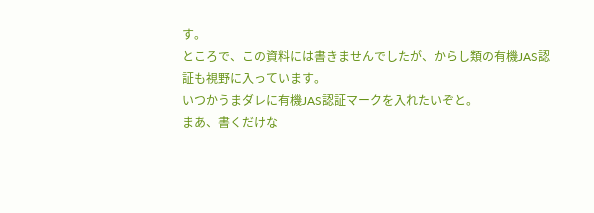す。
ところで、この資料には書きませんでしたが、からし類の有機JAS認証も視野に入っています。
いつかうまダレに有機JAS認証マークを入れたいぞと。
まあ、書くだけな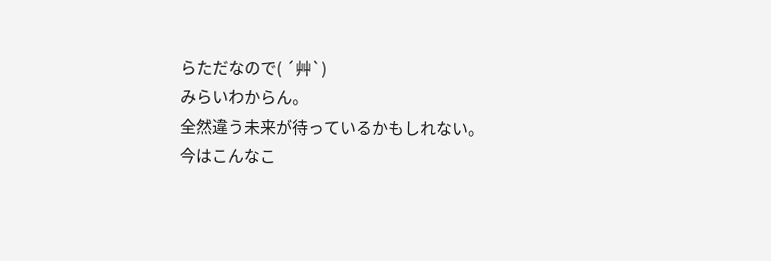らただなので( ´艸`)
みらいわからん。
全然違う未来が待っているかもしれない。
今はこんなこ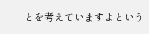とを考えていますよという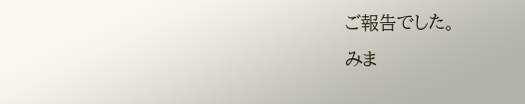ご報告でした。
みま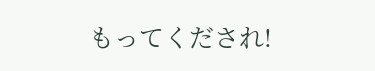もってくだされ!